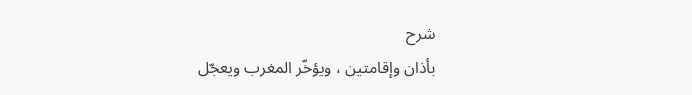شرح
بأذان وإقامتين ، ويؤخّر المغرب ويعجّل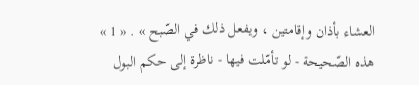العشاء بأذان وإقامتين ، ويفعل ذلك في الصّبح » . « 1 »
هذه الصّحيحة - لو تأمّلت فيها - ناظرة إلى حكم البول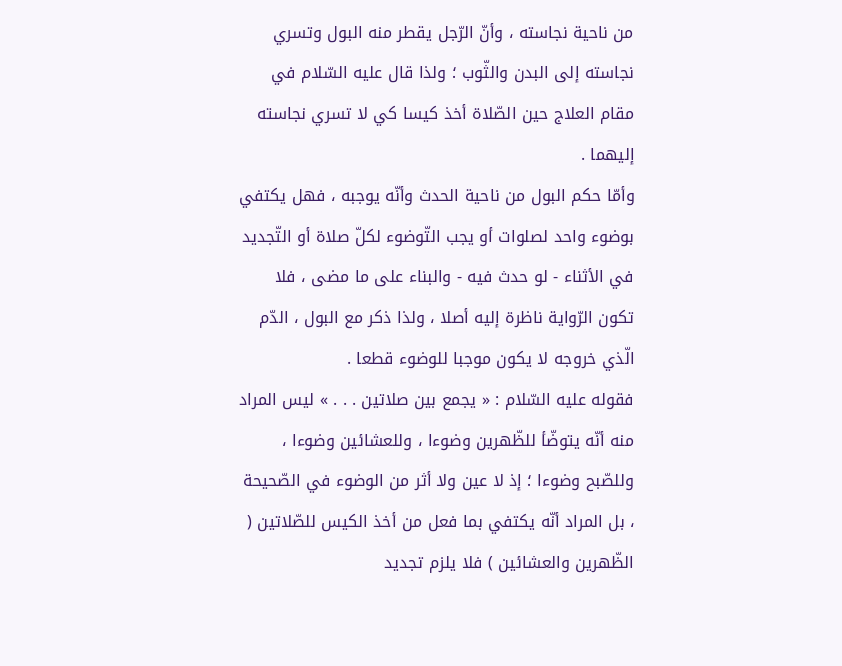من ناحية نجاسته ، وأنّ الرّجل يقطر منه البول وتسري نجاسته إلى البدن والثّوب ؛ ولذا قال عليه السّلام في مقام العلاج حين الصّلاة أخذ كيسا كي لا تسري نجاسته إليهما .
وأمّا حكم البول من ناحية الحدث وأنّه يوجبه ، فهل يكتفي بوضوء واحد لصلوات أو يجب التّوضوء لكلّ صلاة أو التّجديد في الأثناء - لو حدث فيه - والبناء على ما مضى ، فلا تكون الرّواية ناظرة إليه أصلا ، ولذا ذكر مع البول ، الدّم الّذي خروجه لا يكون موجبا للوضوء قطعا .
فقوله عليه السّلام : « يجمع بين صلاتين . . . » ليس المراد منه أنّه يتوضّأ للظّهرين وضوءا ، وللعشائين وضوءا ، وللصّبح وضوءا ؛ إذ لا عين ولا أثر من الوضوء في الصّحيحة ، بل المراد أنّه يكتفي بما فعل من أخذ الكيس للصّلاتين ( الظّهرين والعشائين ) فلا يلزم تجديد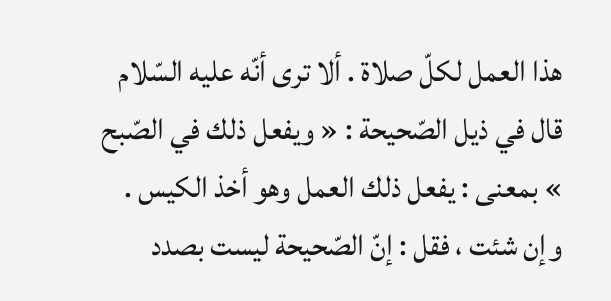هذا العمل لكلّ صلاة . ألا ترى أنّه عليه السّلام قال في ذيل الصّحيحة : « ويفعل ذلك في الصّبح » بمعنى : يفعل ذلك العمل وهو أخذ الكيس .
وإن شئت ، فقل : إنّ الصّحيحة ليست بصدد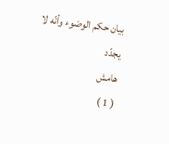بيان حكم الوضوء وأنّه لا يجدّد
هامش
( 1 )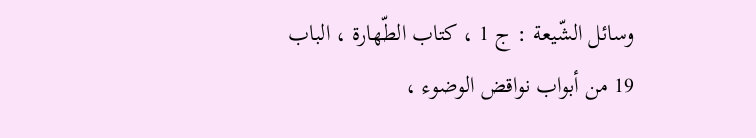وسائل الشّيعة : ج 1 ، كتاب الطّهارة ، الباب 19 من أبواب نواقض الوضوء ،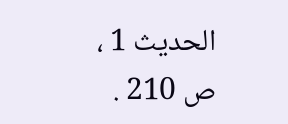الحديث 1 ، ص 210 .